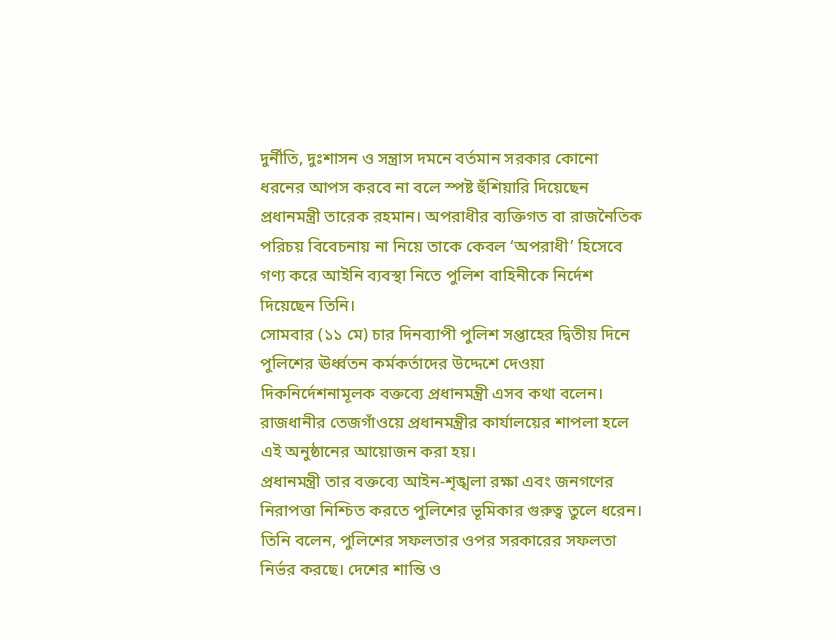দুর্নীতি, দুঃশাসন ও সন্ত্রাস দমনে বর্তমান সরকার কোনো ধরনের আপস করবে না বলে স্পষ্ট হুঁশিয়ারি দিয়েছেন প্রধানমন্ত্রী তারেক রহমান। অপরাধীর ব্যক্তিগত বা রাজনৈতিক পরিচয় বিবেচনায় না নিয়ে তাকে কেবল ‘অপরাধী’ হিসেবে গণ্য করে আইনি ব্যবস্থা নিতে পুলিশ বাহিনীকে নির্দেশ দিয়েছেন তিনি।
সোমবার (১১ মে) চার দিনব্যাপী পুলিশ সপ্তাহের দ্বিতীয় দিনে পুলিশের ঊর্ধ্বতন কর্মকর্তাদের উদ্দেশে দেওয়া দিকনির্দেশনামূলক বক্তব্যে প্রধানমন্ত্রী এসব কথা বলেন। রাজধানীর তেজগাঁওয়ে প্রধানমন্ত্রীর কার্যালয়ের শাপলা হলে এই অনুষ্ঠানের আয়োজন করা হয়।
প্রধানমন্ত্রী তার বক্তব্যে আইন-শৃঙ্খলা রক্ষা এবং জনগণের নিরাপত্তা নিশ্চিত করতে পুলিশের ভূমিকার গুরুত্ব তুলে ধরেন। তিনি বলেন, পুলিশের সফলতার ওপর সরকারের সফলতা নির্ভর করছে। দেশের শান্তি ও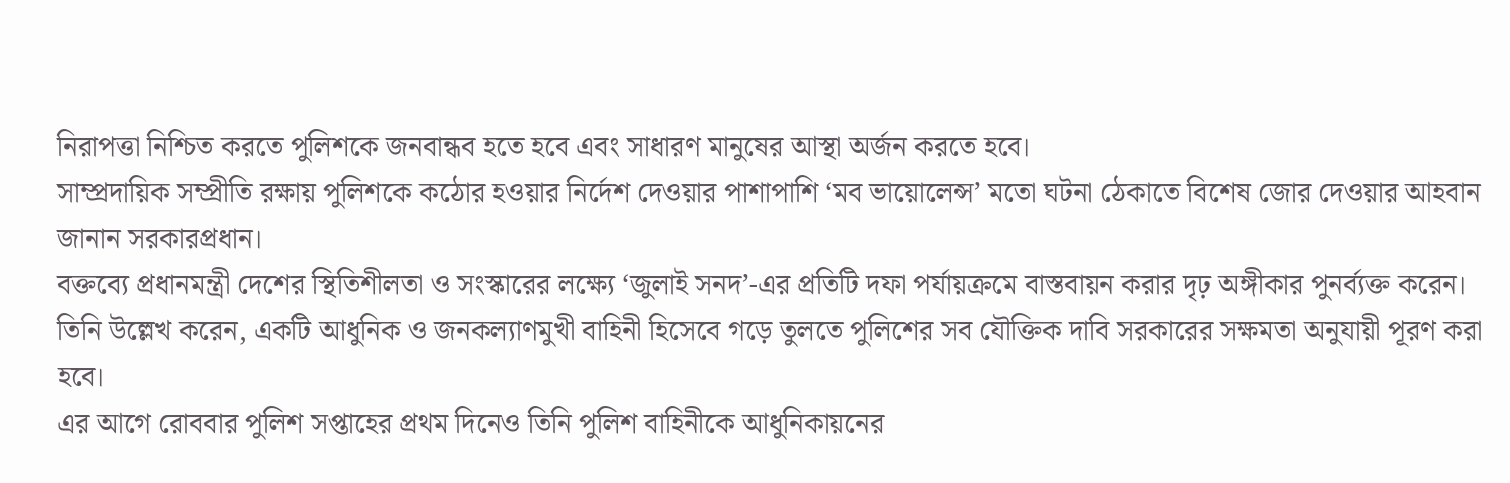নিরাপত্তা নিশ্চিত করতে পুলিশকে জনবান্ধব হতে হবে এবং সাধারণ মানুষের আস্থা অর্জন করতে হবে।
সাম্প্রদায়িক সম্প্রীতি রক্ষায় পুলিশকে কঠোর হওয়ার নির্দেশ দেওয়ার পাশাপাশি ‘মব ভায়োলেন্স’ মতো ঘটনা ঠেকাতে বিশেষ জোর দেওয়ার আহবান জানান সরকারপ্রধান।
বক্তব্যে প্রধানমন্ত্রী দেশের স্থিতিশীলতা ও সংস্কারের লক্ষ্যে ‘জুলাই সনদ’-এর প্রতিটি দফা পর্যায়ক্রমে বাস্তবায়ন করার দৃঢ় অঙ্গীকার পুনর্ব্যক্ত করেন। তিনি উল্লেখ করেন, একটি আধুনিক ও জনকল্যাণমুখী বাহিনী হিসেবে গড়ে তুলতে পুলিশের সব যৌক্তিক দাবি সরকারের সক্ষমতা অনুযায়ী পূরণ করা হবে।
এর আগে রোববার পুলিশ সপ্তাহের প্রথম দিনেও তিনি পুলিশ বাহিনীকে আধুনিকায়নের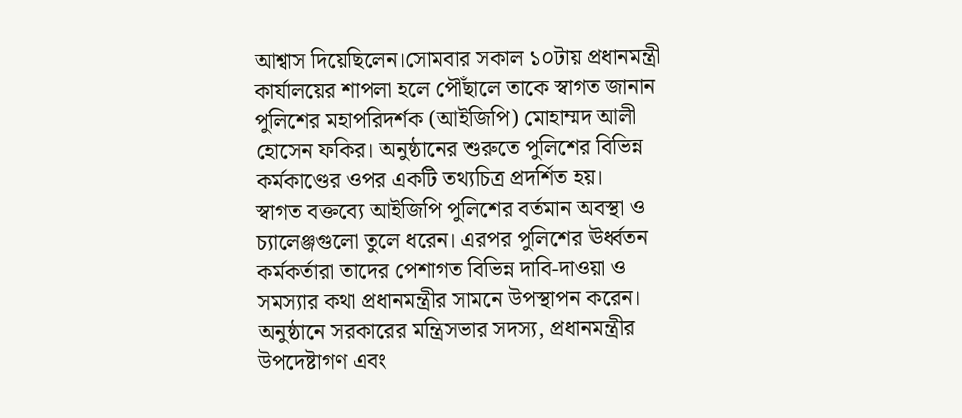আশ্বাস দিয়েছিলেন।সোমবার সকাল ১০টায় প্রধানমন্ত্রী কার্যালয়ের শাপলা হলে পৌঁছালে তাকে স্বাগত জানান পুলিশের মহাপরিদর্শক (আইজিপি) মোহাম্মদ আলী হোসেন ফকির। অনুষ্ঠানের শুরুতে পুলিশের বিভিন্ন কর্মকাণ্ডের ওপর একটি তথ্যচিত্র প্রদর্শিত হয়।
স্বাগত বক্তব্যে আইজিপি পুলিশের বর্তমান অবস্থা ও চ্যালেঞ্জগুলো তুলে ধরেন। এরপর পুলিশের ঊর্ধ্বতন কর্মকর্তারা তাদের পেশাগত বিভিন্ন দাবি-দাওয়া ও সমস্যার কথা প্রধানমন্ত্রীর সামনে উপস্থাপন করেন।
অনুষ্ঠানে সরকারের মন্ত্রিসভার সদস্য, প্রধানমন্ত্রীর উপদেষ্টাগণ এবং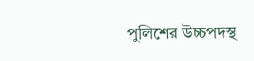পুলিশের উচ্চপদস্থ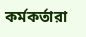কর্মকর্তারা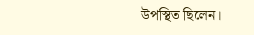উপস্থিত ছিলেন।